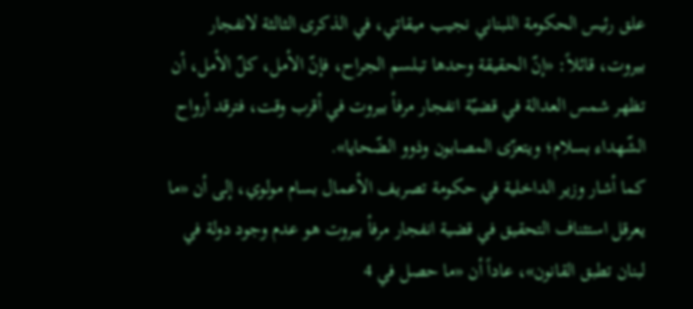علق رئيس الحكومة اللبناني نجيب ميقاتي، في الذكرى الثالثة لانفجار بيروت، قائلاً: «إنّ الحقيقة وحدها تبلسم الجراح، فإنّ الأمل، كلّ الأمل، أن تظهر شمس العدالة في قضيّة انفجار مرفأ بيروت في أقرب وقت، فترقد أرواح الشّهداء بسلام؛ ويتعزّى المصابون وذوو الضّحايا».
كما أشار وزير الداخلية في حكومة تصريف الأعمال بسام مولوي، إلى أن «ما يعرقل استئناف التحقيق في قضية انفجار مرفأ بيروت هو عدم وجود دولة في لبنان تطبق القانون»، عاداً أن «ما حصل في 4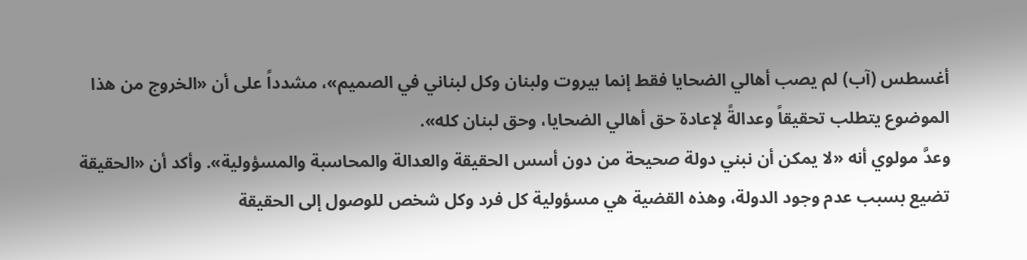أغسطس (آب) لم يصب أهالي الضحايا فقط إنما بيروت ولبنان وكل لبناني في الصميم»، مشدداً على أن «الخروج من هذا الموضوع يتطلب تحقيقاً وعدالةً لإعادة حق أهالي الضحايا، وحق لبنان كله».
وعدَّ مولوي أنه «لا يمكن أن نبني دولة صحيحة من دون أسس الحقيقة والعدالة والمحاسبة والمسؤولية». وأكد أن «الحقيقة تضيع بسبب عدم وجود الدولة، وهذه القضية هي مسؤولية كل فرد وكل شخص للوصول إلى الحقيقة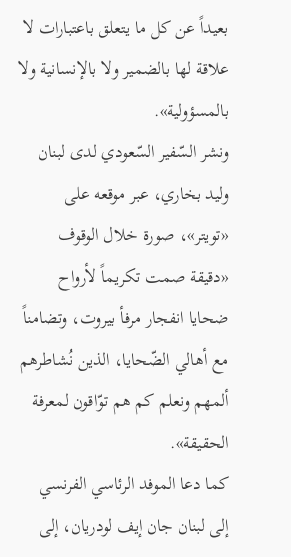بعيداً عن كل ما يتعلق باعتبارات لا علاقة لها بالضمير ولا بالإنسانية ولا بالمسؤولية».
ونشر السّفير السّعودي لدى لبنان وليد بخاري، عبر موقعه على «تويتر»، صورة خلال الوقوف «دقيقة صمت تكريماً لأرواح ضحايا انفجار مرفأ بيروت، وتضامناً مع أهالي الضّحايا، الذين نُشاطرهم ألمهم ونعلم كم هم توّاقون لمعرفة الحقيقة».
كما دعا الموفد الرئاسي الفرنسي إلى لبنان جان إيف لودريان، إلى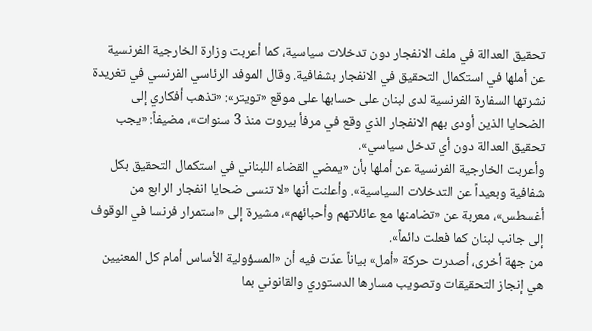تحقيق العدالة في ملف الانفجار دون تدخلات سياسية، كما أعربت وزارة الخارجية الفرنسية عن أملها في استكمال التحقيق في الانفجار بشفافية. وقال الموفد الرئاسي الفرنسي في تغريدة نشرتها السفارة الفرنسية لدى لبنان على حسابها على موقع «تويتر»: «تذهب أفكاري إلى الضحايا الذين أودى بهم الانفجار الذي وقع في مرفأ بيروت منذ 3 سنوات»، مضيفاً: «يجب تحقيق العدالة دون أي تدخل سياسي».
وأعربت الخارجية الفرنسية عن أملها بأن «يمضي القضاء اللبناني في استكمال التحقيق بكل شفافية وبعيداً عن التدخلات السياسية». وأعلنت أنها «لا تنسى ضحايا انفجار الرابع من أغسطس»، معربة عن «تضامنها مع عائلاتهم وأحبائهم»، مشيرة إلى «استمرار فرنسا في الوقوف إلى جانب لبنان كما فعلت دائماً».
من جهة أخرى، أصدرت حركة «أمل» بياناً عدّت فيه أن «المسؤولية الأساس أمام كل المعنيين هي إنجاز التحقيقات وتصويب مسارها الدستوري والقانوني بما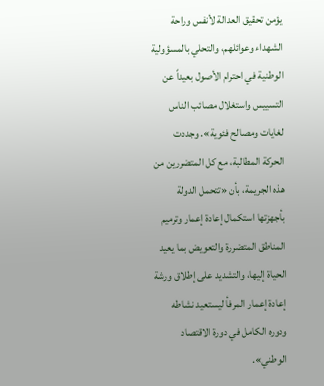يؤمن تحقيق العدالة لأنفس وراحة الشهداء وعوائلهم، والتحلي بالمسؤولية الوطنية في احترام الأصول بعيداً عن التسييس واستغلال مصائب الناس لغايات ومصالح فئوية». وجددت الحركة المطالبة، مع كل المتضررين من هذه الجريمة، بأن «تتحمل الدولة بأجهزتها استكمال إعادة إعمار وترميم المناطق المتضررة والتعويض بما يعيد الحياة إليها، والتشديد على إطلاق ورشة إعادة إعمار المرفأ ليستعيد نشاطه ودوره الكامل في دورة الاقتصاد الوطني».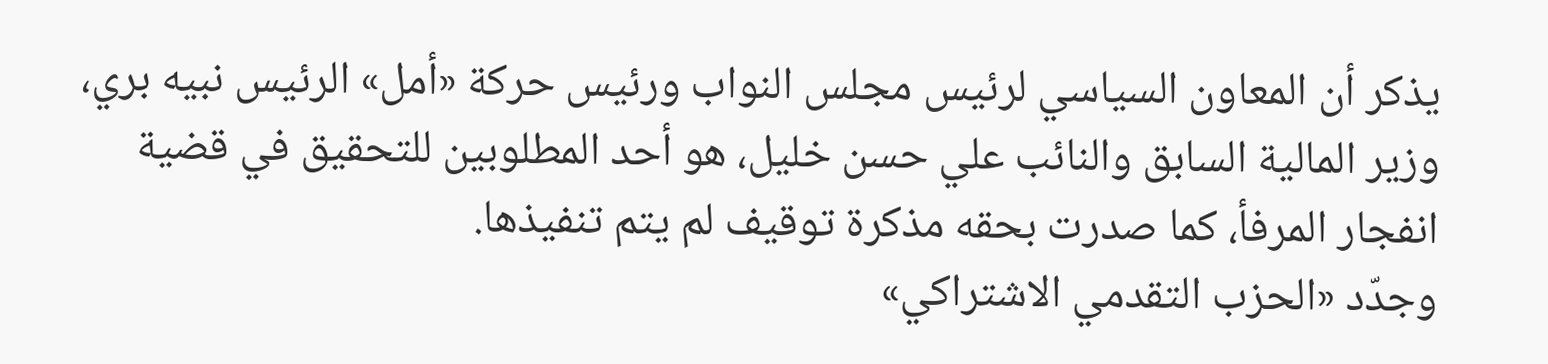يذكر أن المعاون السياسي لرئيس مجلس النواب ورئيس حركة «أمل» الرئيس نبيه بري، وزير المالية السابق والنائب علي حسن خليل، هو أحد المطلوبين للتحقيق في قضية انفجار المرفأ، كما صدرت بحقه مذكرة توقيف لم يتم تنفيذها.
وجدّد «الحزب التقدمي الاشتراكي»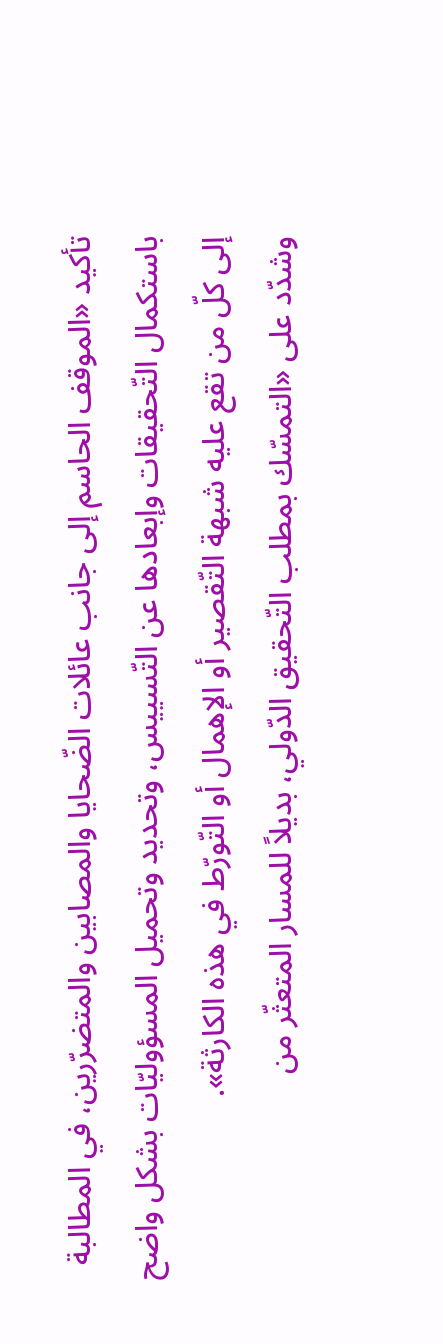تأكيد «الموقف الحاسم إلى جانب عائلات الضّحايا والمصابين والمتضرّرين، في المطالبة باستكمال التّحقيقات وإبعادها عن التّسييس، وتحديد وتحميل المسؤوليّات بشكل واضح إلى كلّ من تقع عليه شبهة التّقصير أو الإهمال أو التّورّط في هذه الكارثة».
وشدّد على «التمسّك بمطلب التّحقيق الدّولي، بديلاً للمسار المتعثّر من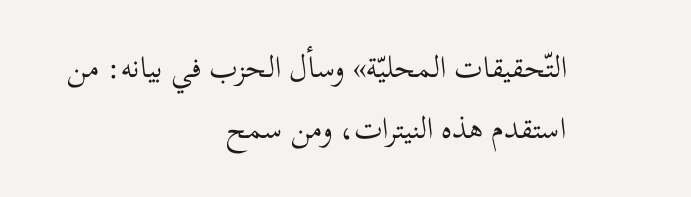التّحقيقات المحليّة» وسأل الحزب في بيانه: من استقدم هذه النيترات، ومن سمح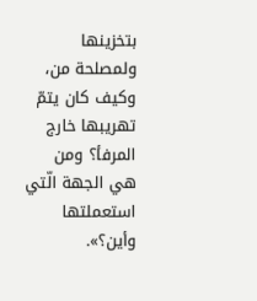بتخزينها ولمصلحة من، وكيف كان يتمّ تهريبها خارج المرفأ؟ ومن هي الجهة الّتي استعملتها وأين؟».